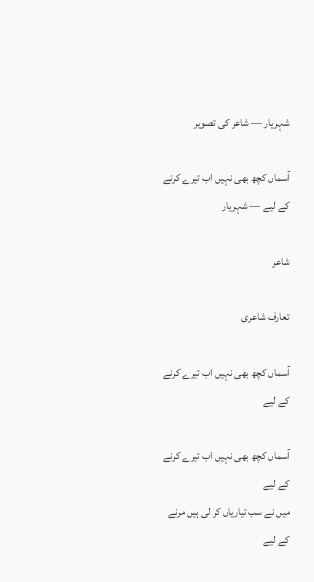شہریار — شاعر کی تصویر

آسماں کچھ بھی نہیں اب تیرے کرنے کے لیے — شہریار

شاعر

تعارف شاعری

آسماں کچھ بھی نہیں اب تیرے کرنے کے لیے

آسماں کچھ بھی نہیں اب تیرے کرنے کے لیے
میں نے سب تیاریاں کر لی ہیں مرنے کے لیے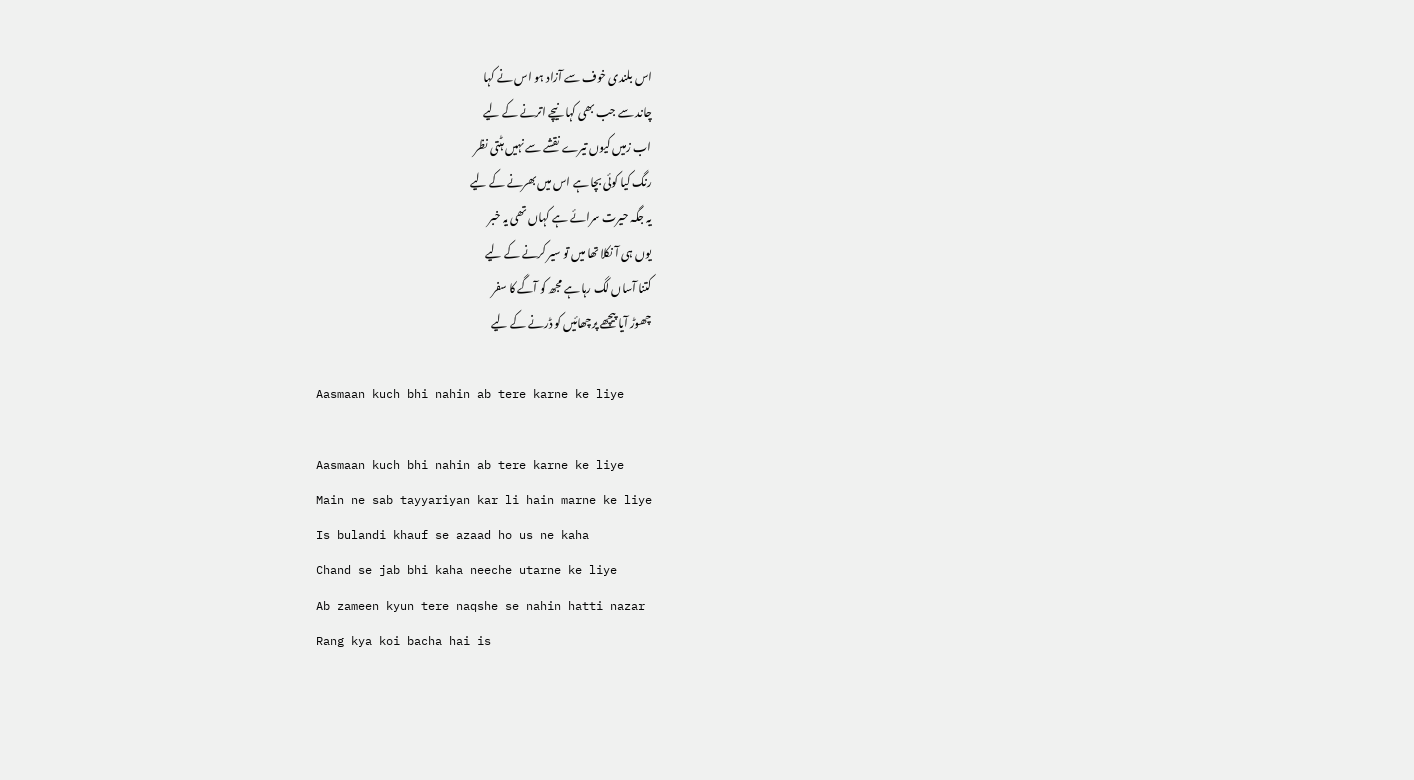اس بلندی خوف سے آزاد ہو اس نے کہا
چاند سے جب بھی کہا نیچے اترنے کے لیے
اب زمیں کیوں تیرے نقشے سے نہیں ہٹتی نظر
رنگ کیا کوئی بچا ہے اس میں بھرنے کے لیے
یہ جگہ حیرت سرائے ہے کہاں تھی یہ خبر
یوں ہی آ نکلا تھا میں تو سیر کرنے کے لیے
کتنا آساں لگ رہا ہے مجھ کو آگے کا سفر
چھوڑ آیا پیچھے پرچھائیں کو ڈرنے کے لیے

Aasmaan kuch bhi nahin ab tere karne ke liye

Aasmaan kuch bhi nahin ab tere karne ke liye
Main ne sab tayyariyan kar li hain marne ke liye
Is bulandi khauf se azaad ho us ne kaha
Chand se jab bhi kaha neeche utarne ke liye
Ab zameen kyun tere naqshe se nahin hatti nazar
Rang kya koi bacha hai is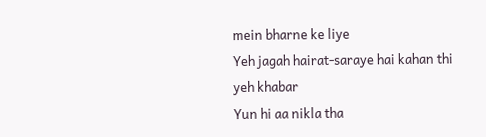mein bharne ke liye
Yeh jagah hairat-saraye hai kahan thi yeh khabar
Yun hi aa nikla tha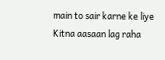main to sair karne ke liye
Kitna aasaan lag raha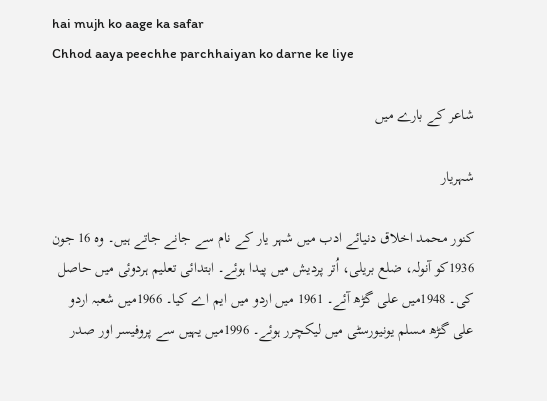hai mujh ko aage ka safar
Chhod aaya peechhe parchhaiyan ko darne ke liye

شاعر کے بارے میں

شہریار

کنور محمد اخلاق دنیائے ادب میں شہر یار کے نام سے جانے جاتے ہیں۔ وہ 16 جون 1936کو آنولہ، ضلع بریلی، اُتر پردیش میں پیدا ہوئے۔ ابتدائی تعلیم ہردوئی میں حاصل کی۔ 1948میں علی گڑھ آئے۔ 1961 میں اردو میں ایم اے کیا۔ 1966میں شعبہ اردو علی گڑھ مسلم یونیورسٹی میں لیکچرر ہوئے۔ 1996میں یہیں سے پروفیسر اور صدر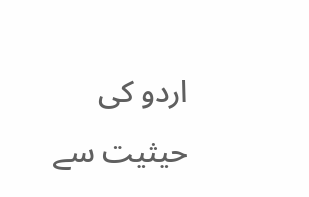اردو کی حیثیت سے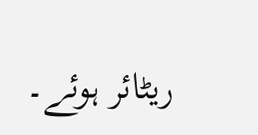ریٹائر ہوئے۔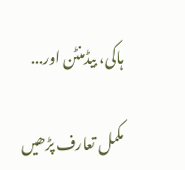ہاکی، بیڈمنٹن اور...

مکمل تعارف پڑھیں